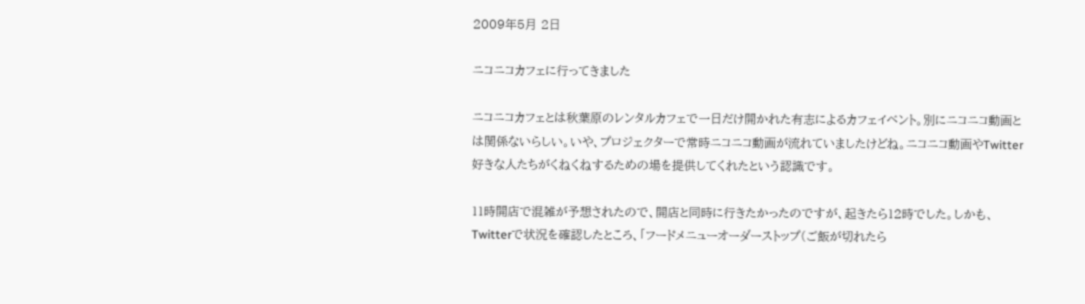2009年5月 2日

ニコニコカフェに行ってきました

ニコニコカフェとは秋葉原のレンタルカフェで一日だけ開かれた有志によるカフェイベント。別にニコニコ動画とは関係ないらしい。いや、プロジェクターで常時ニコニコ動画が流れていましたけどね。ニコニコ動画やTwitter好きな人たちがくねくねするための場を提供してくれたという認識です。

11時開店で混雑が予想されたので、開店と同時に行きたかったのですが、起きたら12時でした。しかも、Twitterで状況を確認したところ、「フードメニューオーダーストップ(ご飯が切れたら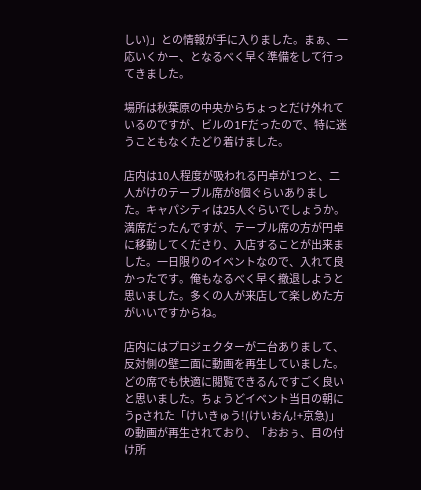しい)」との情報が手に入りました。まぁ、一応いくかー、となるべく早く準備をして行ってきました。

場所は秋葉原の中央からちょっとだけ外れているのですが、ビルの1Fだったので、特に迷うこともなくたどり着けました。

店内は10人程度が吸われる円卓が1つと、二人がけのテーブル席が8個ぐらいありました。キャパシティは25人ぐらいでしょうか。満席だったんですが、テーブル席の方が円卓に移動してくださり、入店することが出来ました。一日限りのイベントなので、入れて良かったです。俺もなるべく早く撤退しようと思いました。多くの人が来店して楽しめた方がいいですからね。

店内にはプロジェクターが二台ありまして、反対側の壁二面に動画を再生していました。どの席でも快適に閲覧できるんですごく良いと思いました。ちょうどイベント当日の朝にうpされた「けいきゅう!(けいおん!+京急)」の動画が再生されており、「おおぅ、目の付け所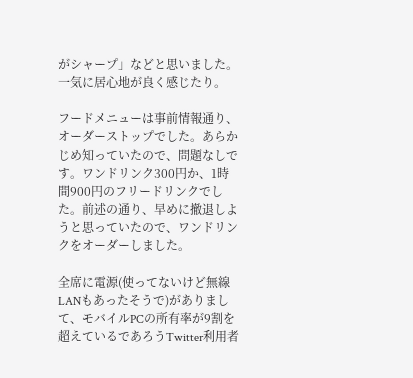がシャープ」などと思いました。一気に居心地が良く感じたり。

フードメニューは事前情報通り、オーダーストップでした。あらかじめ知っていたので、問題なしです。ワンドリンク300円か、1時間900円のフリードリンクでした。前述の通り、早めに撤退しようと思っていたので、ワンドリンクをオーダーしました。

全席に電源(使ってないけど無線LANもあったそうで)がありまして、モバイルPCの所有率が9割を超えているであろうTwitter利用者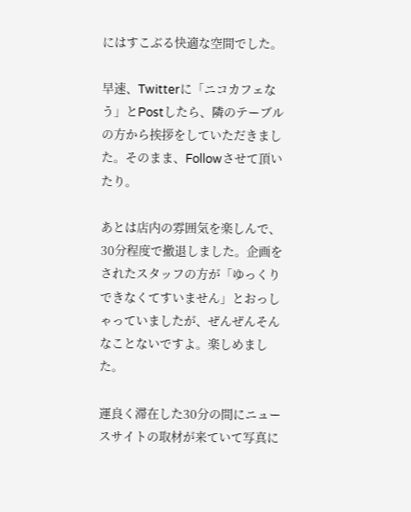にはすこぶる快適な空間でした。

早速、Twitterに「ニコカフェなう」とPostしたら、隣のテーブルの方から挨拶をしていただきました。そのまま、Followさせて頂いたり。

あとは店内の雰囲気を楽しんで、30分程度で撤退しました。企画をされたスタッフの方が「ゆっくりできなくてすいません」とおっしゃっていましたが、ぜんぜんそんなことないですよ。楽しめました。

運良く滞在した30分の間にニュースサイトの取材が来ていて写真に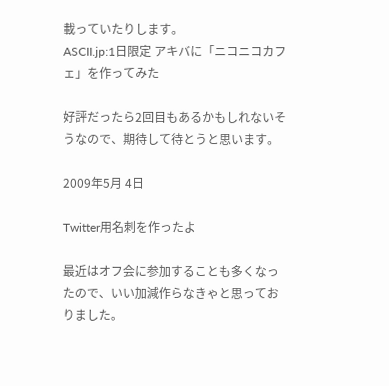載っていたりします。
ASCII.jp:1日限定 アキバに「ニコニコカフェ」を作ってみた

好評だったら2回目もあるかもしれないそうなので、期待して待とうと思います。

2009年5月 4日

Twitter用名刺を作ったよ

最近はオフ会に参加することも多くなったので、いい加減作らなきゃと思っておりました。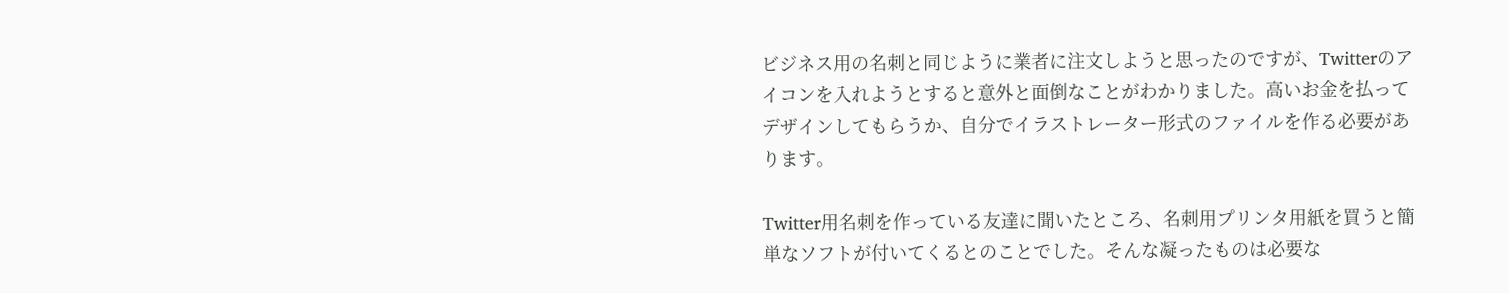ビジネス用の名刺と同じように業者に注文しようと思ったのですが、Twitterのアイコンを入れようとすると意外と面倒なことがわかりました。高いお金を払ってデザインしてもらうか、自分でイラストレーター形式のファイルを作る必要があります。

Twitter用名刺を作っている友達に聞いたところ、名刺用プリンタ用紙を買うと簡単なソフトが付いてくるとのことでした。そんな凝ったものは必要な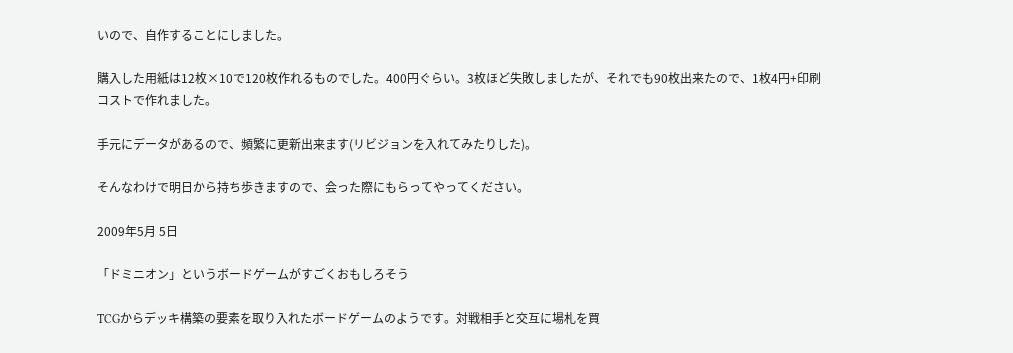いので、自作することにしました。

購入した用紙は12枚×10で120枚作れるものでした。400円ぐらい。3枚ほど失敗しましたが、それでも90枚出来たので、1枚4円+印刷コストで作れました。

手元にデータがあるので、頻繁に更新出来ます(リビジョンを入れてみたりした)。

そんなわけで明日から持ち歩きますので、会った際にもらってやってください。

2009年5月 5日

「ドミニオン」というボードゲームがすごくおもしろそう

TCGからデッキ構築の要素を取り入れたボードゲームのようです。対戦相手と交互に場札を買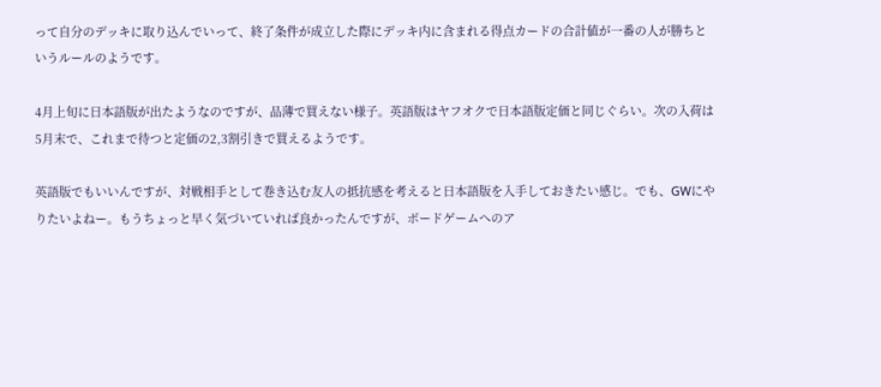って自分のデッキに取り込んでいって、終了条件が成立した際にデッキ内に含まれる得点カードの合計値が一番の人が勝ちというルールのようです。

4月上旬に日本語版が出たようなのですが、品薄で買えない様子。英語版はヤフオクで日本語版定価と同じぐらい。次の入荷は5月末で、これまで待つと定価の2,3割引きで買えるようです。

英語版でもいいんですが、対戦相手として巻き込む友人の抵抗感を考えると日本語版を入手しておきたい感じ。でも、GWにやりたいよねー。もうちょっと早く気づいていれば良かったんですが、ボードゲームへのア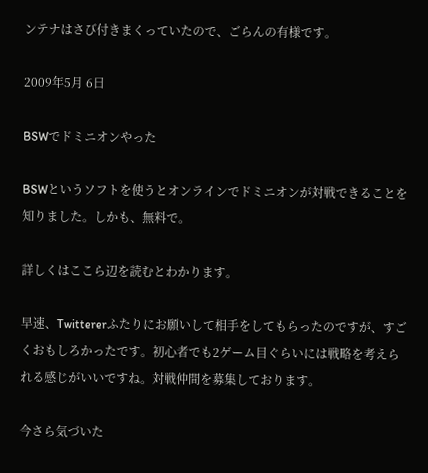ンテナはさび付きまくっていたので、ごらんの有様です。

2009年5月 6日

BSWでドミニオンやった

BSWというソフトを使うとオンラインでドミニオンが対戦できることを知りました。しかも、無料で。

詳しくはここら辺を読むとわかります。

早速、Twittererふたりにお願いして相手をしてもらったのですが、すごくおもしろかったです。初心者でも2ゲーム目ぐらいには戦略を考えられる感じがいいですね。対戦仲間を募集しております。

今さら気づいた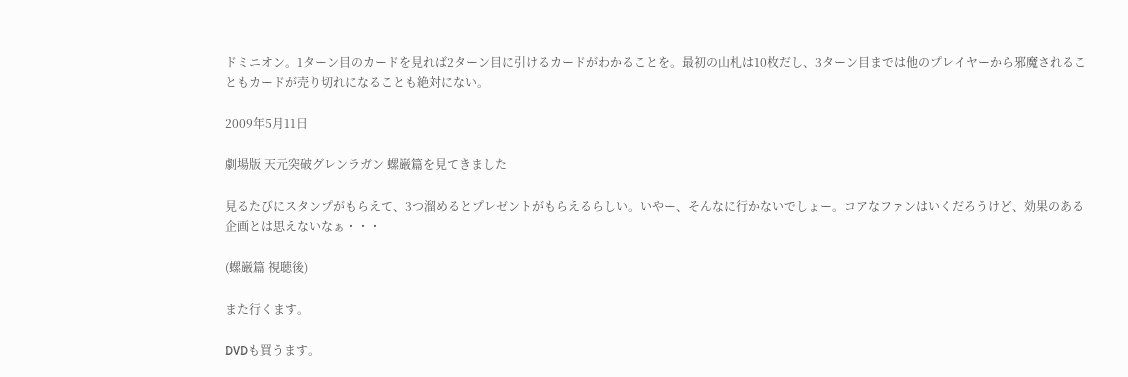ドミニオン。1ターン目のカードを見れば2ターン目に引けるカードがわかることを。最初の山札は10枚だし、3ターン目までは他のプレイヤーから邪魔されることもカードが売り切れになることも絶対にない。

2009年5月11日

劇場版 天元突破グレンラガン 螺巌篇を見てきました

見るたびにスタンプがもらえて、3つ溜めるとプレゼントがもらえるらしい。いやー、そんなに行かないでしょー。コアなファンはいくだろうけど、効果のある企画とは思えないなぁ・・・

(螺巌篇 視聴後)

また行くます。

DVDも買うます。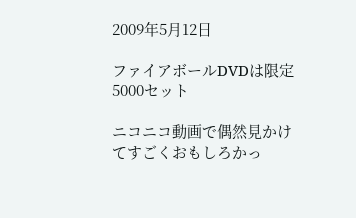2009年5月12日

ファイアボールDVDは限定5000セット

ニコニコ動画で偶然見かけてすごくおもしろかっ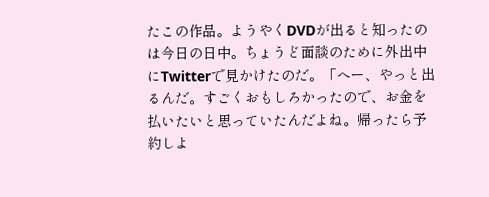たこの作品。ようやくDVDが出ると知ったのは今日の日中。ちょうど面談のために外出中にTwitterで見かけたのだ。「へー、やっと出るんだ。すごくおもしろかったので、お金を払いたいと思っていたんだよね。帰ったら予約しよ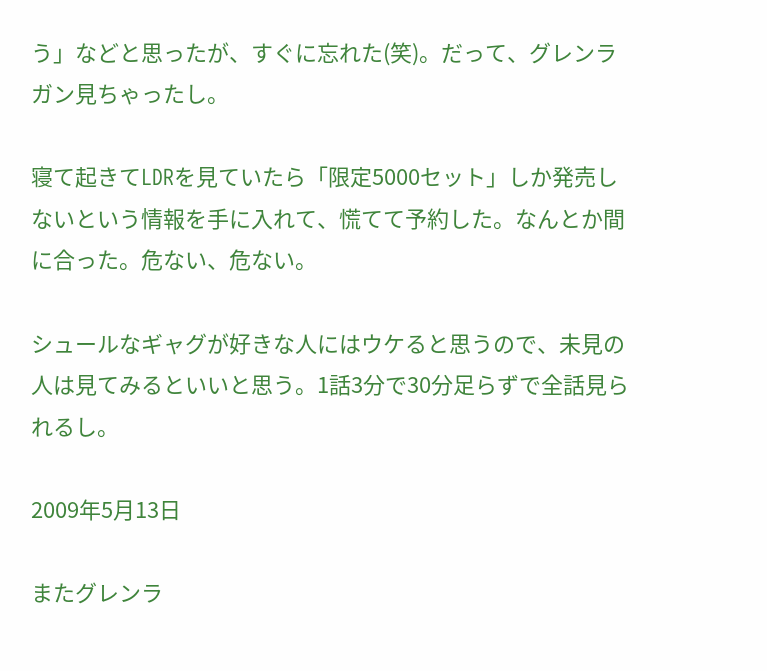う」などと思ったが、すぐに忘れた(笑)。だって、グレンラガン見ちゃったし。

寝て起きてLDRを見ていたら「限定5000セット」しか発売しないという情報を手に入れて、慌てて予約した。なんとか間に合った。危ない、危ない。

シュールなギャグが好きな人にはウケると思うので、未見の人は見てみるといいと思う。1話3分で30分足らずで全話見られるし。

2009年5月13日

またグレンラ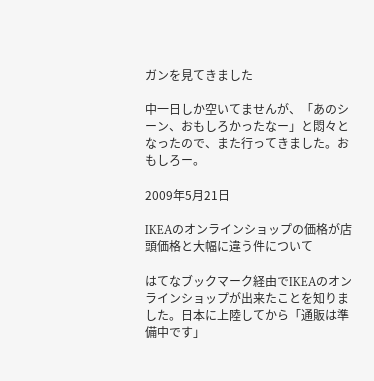ガンを見てきました

中一日しか空いてませんが、「あのシーン、おもしろかったなー」と悶々となったので、また行ってきました。おもしろー。

2009年5月21日

IKEAのオンラインショップの価格が店頭価格と大幅に違う件について

はてなブックマーク経由でIKEAのオンラインショップが出来たことを知りました。日本に上陸してから「通販は準備中です」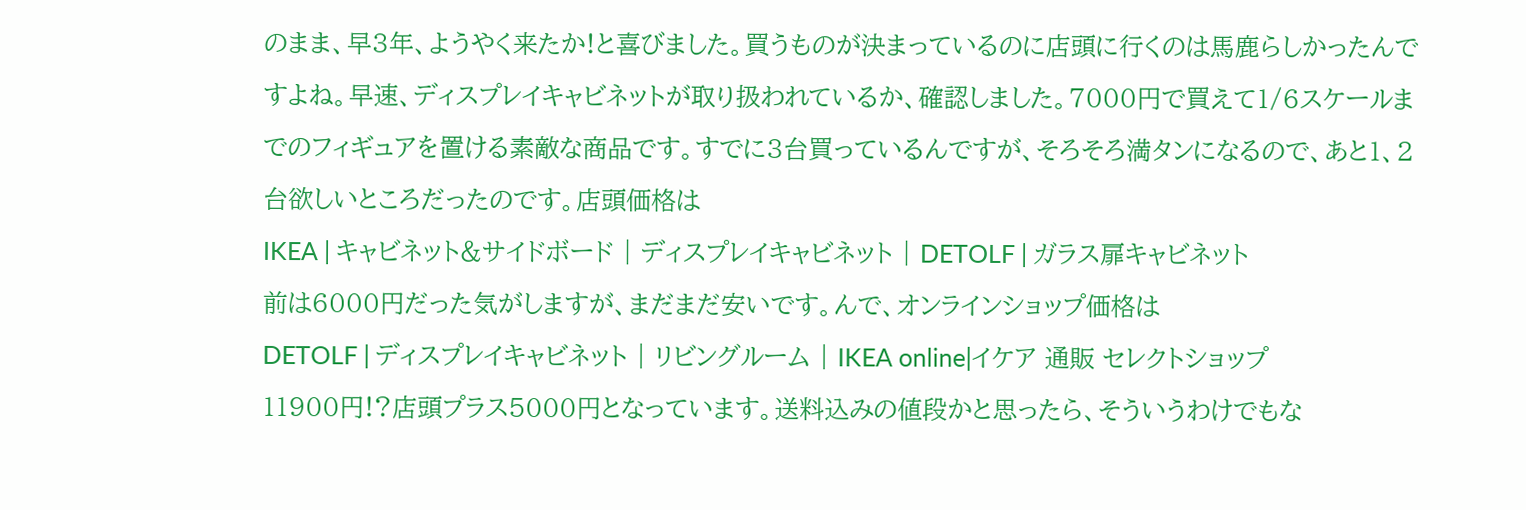のまま、早3年、ようやく来たか!と喜びました。買うものが決まっているのに店頭に行くのは馬鹿らしかったんですよね。早速、ディスプレイキャビネットが取り扱われているか、確認しました。7000円で買えて1/6スケールまでのフィギュアを置ける素敵な商品です。すでに3台買っているんですが、そろそろ満タンになるので、あと1、2台欲しいところだったのです。店頭価格は
IKEA | キャビネット&サイドボード | ディスプレイキャビネット | DETOLF | ガラス扉キャビネット
前は6000円だった気がしますが、まだまだ安いです。んで、オンラインショップ価格は
DETOLF | ディスプレイキャビネット | リビングルーム | IKEA online|イケア 通販 セレクトショップ
11900円!?店頭プラス5000円となっています。送料込みの値段かと思ったら、そういうわけでもな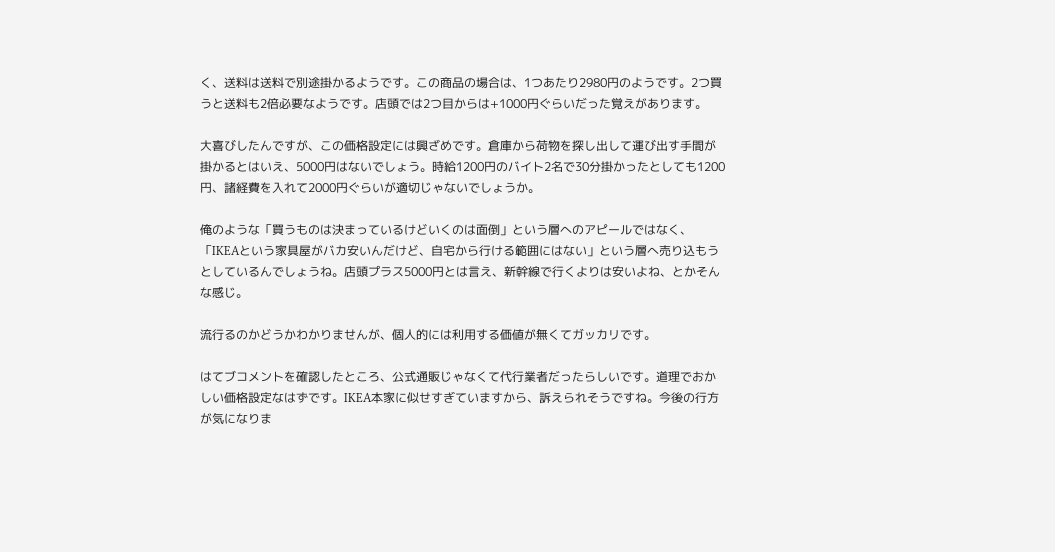く、送料は送料で別途掛かるようです。この商品の場合は、1つあたり2980円のようです。2つ買うと送料も2倍必要なようです。店頭では2つ目からは+1000円ぐらいだった覚えがあります。

大喜びしたんですが、この価格設定には興ざめです。倉庫から荷物を探し出して運び出す手間が掛かるとはいえ、5000円はないでしょう。時給1200円のバイト2名で30分掛かったとしても1200円、諸経費を入れて2000円ぐらいが適切じゃないでしょうか。

俺のような「買うものは決まっているけどいくのは面倒」という層へのアピールではなく、「IKEAという家具屋がバカ安いんだけど、自宅から行ける範囲にはない」という層へ売り込もうとしているんでしょうね。店頭プラス5000円とは言え、新幹線で行くよりは安いよね、とかそんな感じ。

流行るのかどうかわかりませんが、個人的には利用する価値が無くてガッカリです。

はてブコメントを確認したところ、公式通販じゃなくて代行業者だったらしいです。道理でおかしい価格設定なはずです。IKEA本家に似せすぎていますから、訴えられそうですね。今後の行方が気になりま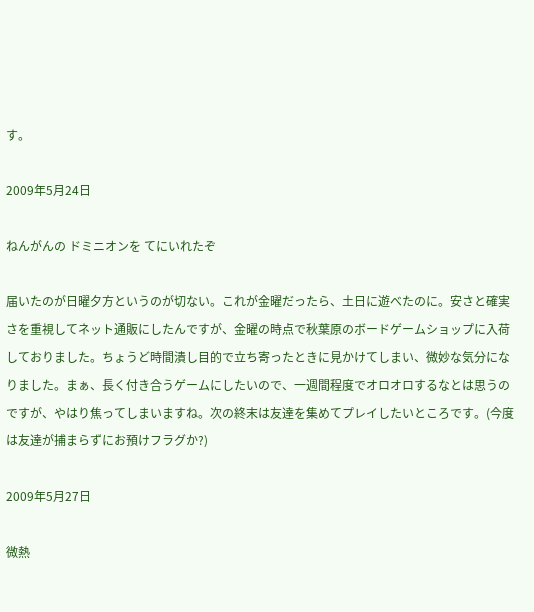す。

2009年5月24日

ねんがんの ドミニオンを てにいれたぞ

届いたのが日曜夕方というのが切ない。これが金曜だったら、土日に遊べたのに。安さと確実さを重視してネット通販にしたんですが、金曜の時点で秋葉原のボードゲームショップに入荷しておりました。ちょうど時間潰し目的で立ち寄ったときに見かけてしまい、微妙な気分になりました。まぁ、長く付き合うゲームにしたいので、一週間程度でオロオロするなとは思うのですが、やはり焦ってしまいますね。次の終末は友達を集めてプレイしたいところです。(今度は友達が捕まらずにお預けフラグか?)

2009年5月27日

微熱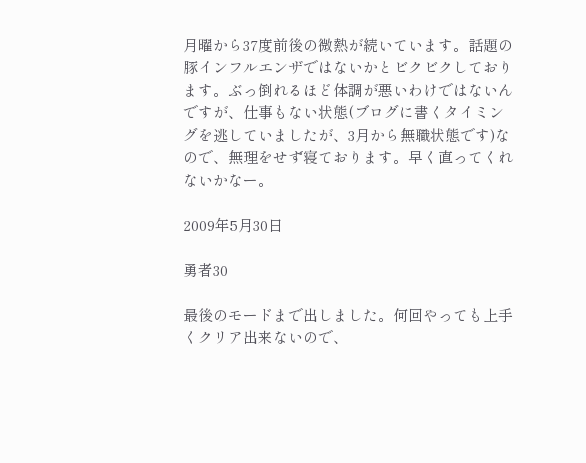月曜から37度前後の微熱が続いています。話題の豚インフルエンザではないかとビクビクしております。ぶっ倒れるほど体調が悪いわけではないんですが、仕事もない状態(ブログに書くタイミングを逃していましたが、3月から無職状態です)なので、無理をせず寝ております。早く直ってくれないかなー。

2009年5月30日

勇者30

最後のモードまで出しました。何回やっても上手くクリア出来ないので、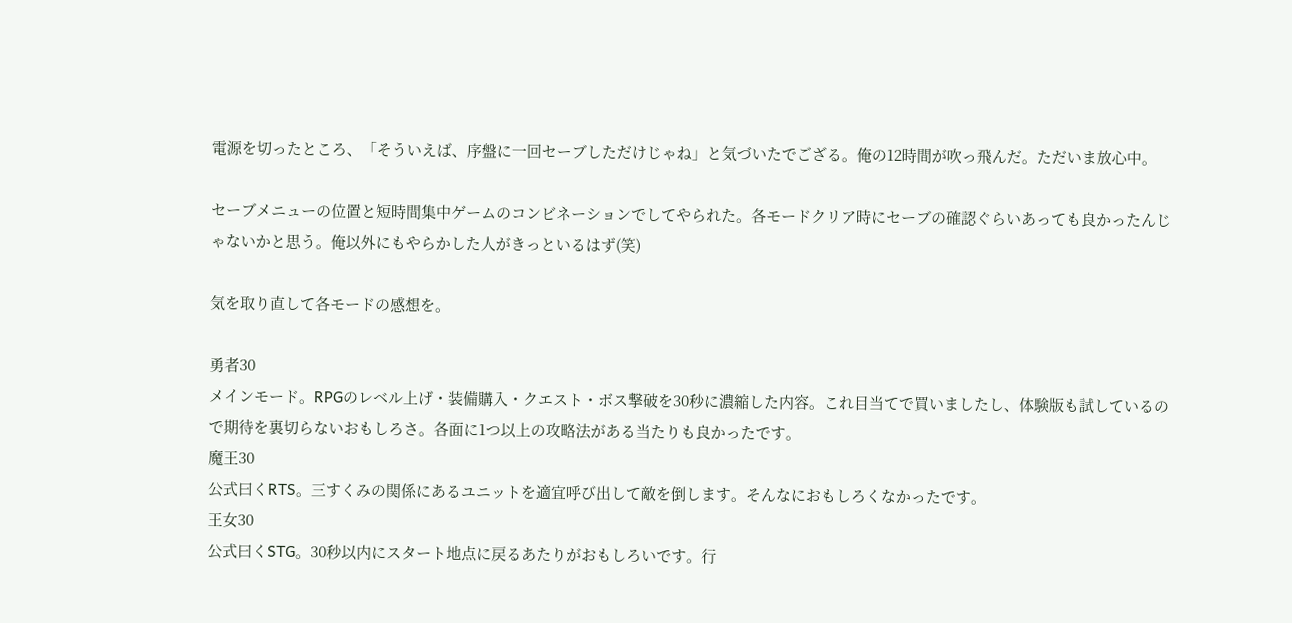電源を切ったところ、「そういえば、序盤に一回セーブしただけじゃね」と気づいたでござる。俺の12時間が吹っ飛んだ。ただいま放心中。

セーブメニューの位置と短時間集中ゲームのコンビネーションでしてやられた。各モードクリア時にセーブの確認ぐらいあっても良かったんじゃないかと思う。俺以外にもやらかした人がきっといるはず(笑)

気を取り直して各モードの感想を。

勇者30
メインモード。RPGのレベル上げ・装備購入・クエスト・ボス撃破を30秒に濃縮した内容。これ目当てで買いましたし、体験版も試しているので期待を裏切らないおもしろさ。各面に1つ以上の攻略法がある当たりも良かったです。
魔王30
公式曰くRTS。三すくみの関係にあるユニットを適宜呼び出して敵を倒します。そんなにおもしろくなかったです。
王女30
公式曰くSTG。30秒以内にスタート地点に戻るあたりがおもしろいです。行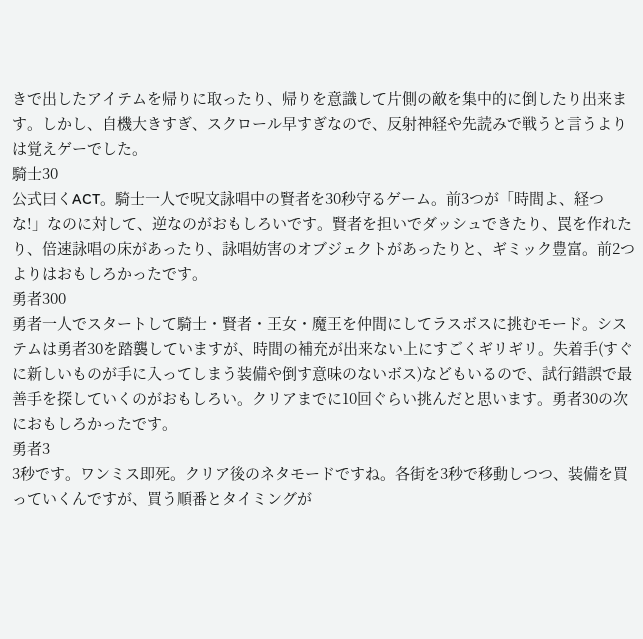きで出したアイテムを帰りに取ったり、帰りを意識して片側の敵を集中的に倒したり出来ます。しかし、自機大きすぎ、スクロール早すぎなので、反射神経や先読みで戦うと言うよりは覚えゲーでした。
騎士30
公式曰くACT。騎士一人で呪文詠唱中の賢者を30秒守るゲーム。前3つが「時間よ、経つな!」なのに対して、逆なのがおもしろいです。賢者を担いでダッシュできたり、罠を作れたり、倍速詠唱の床があったり、詠唱妨害のオブジェクトがあったりと、ギミック豊富。前2つよりはおもしろかったです。
勇者300
勇者一人でスタートして騎士・賢者・王女・魔王を仲間にしてラスボスに挑むモード。システムは勇者30を踏襲していますが、時間の補充が出来ない上にすごくギリギリ。失着手(すぐに新しいものが手に入ってしまう装備や倒す意味のないボス)などもいるので、試行錯誤で最善手を探していくのがおもしろい。クリアまでに10回ぐらい挑んだと思います。勇者30の次におもしろかったです。
勇者3
3秒です。ワンミス即死。クリア後のネタモードですね。各街を3秒で移動しつつ、装備を買っていくんですが、買う順番とタイミングが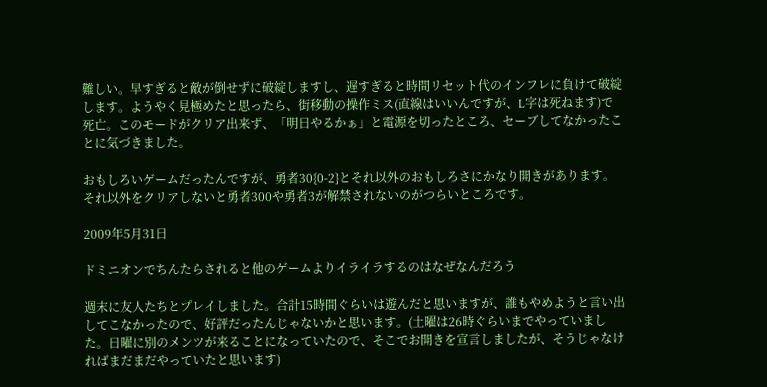難しい。早すぎると敵が倒せずに破綻しますし、遅すぎると時間リセット代のインフレに負けて破綻します。ようやく見極めたと思ったら、街移動の操作ミス(直線はいいんですが、L字は死ねます)で死亡。このモードがクリア出来ず、「明日やるかぁ」と電源を切ったところ、セーブしてなかったことに気づきました。

おもしろいゲームだったんですが、勇者30{0-2}とそれ以外のおもしろさにかなり開きがあります。それ以外をクリアしないと勇者300や勇者3が解禁されないのがつらいところです。

2009年5月31日

ドミニオンでちんたらされると他のゲームよりイライラするのはなぜなんだろう

週末に友人たちとプレイしました。合計15時間ぐらいは遊んだと思いますが、誰もやめようと言い出してこなかったので、好評だったんじゃないかと思います。(土曜は26時ぐらいまでやっていました。日曜に別のメンツが来ることになっていたので、そこでお開きを宣言しましたが、そうじゃなければまだまだやっていたと思います)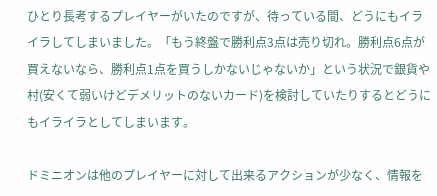ひとり長考するプレイヤーがいたのですが、待っている間、どうにもイライラしてしまいました。「もう終盤で勝利点3点は売り切れ。勝利点6点が買えないなら、勝利点1点を買うしかないじゃないか」という状況で銀貨や村(安くて弱いけどデメリットのないカード)を検討していたりするとどうにもイライラとしてしまいます。

ドミニオンは他のプレイヤーに対して出来るアクションが少なく、情報を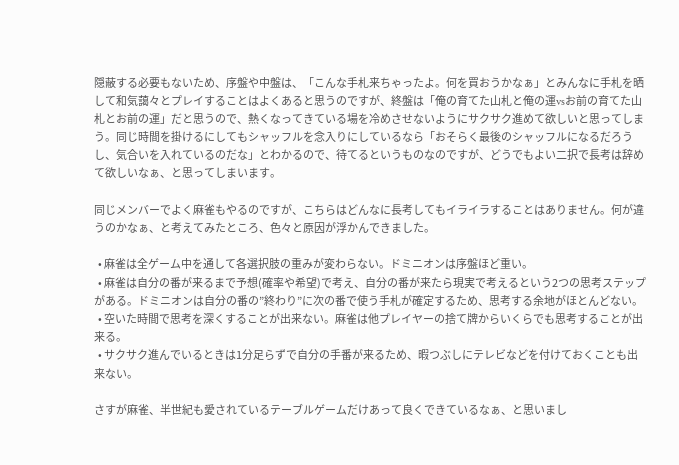隠蔽する必要もないため、序盤や中盤は、「こんな手札来ちゃったよ。何を買おうかなぁ」とみんなに手札を晒して和気藹々とプレイすることはよくあると思うのですが、終盤は「俺の育てた山札と俺の運vsお前の育てた山札とお前の運」だと思うので、熱くなってきている場を冷めさせないようにサクサク進めて欲しいと思ってしまう。同じ時間を掛けるにしてもシャッフルを念入りにしているなら「おそらく最後のシャッフルになるだろうし、気合いを入れているのだな」とわかるので、待てるというものなのですが、どうでもよい二択で長考は辞めて欲しいなぁ、と思ってしまいます。

同じメンバーでよく麻雀もやるのですが、こちらはどんなに長考してもイライラすることはありません。何が違うのかなぁ、と考えてみたところ、色々と原因が浮かんできました。

  • 麻雀は全ゲーム中を通して各選択肢の重みが変わらない。ドミニオンは序盤ほど重い。
  • 麻雀は自分の番が来るまで予想(確率や希望)で考え、自分の番が来たら現実で考えるという2つの思考ステップがある。ドミニオンは自分の番の”終わり”に次の番で使う手札が確定するため、思考する余地がほとんどない。
  • 空いた時間で思考を深くすることが出来ない。麻雀は他プレイヤーの捨て牌からいくらでも思考することが出来る。
  • サクサク進んでいるときは1分足らずで自分の手番が来るため、暇つぶしにテレビなどを付けておくことも出来ない。

さすが麻雀、半世紀も愛されているテーブルゲームだけあって良くできているなぁ、と思いまし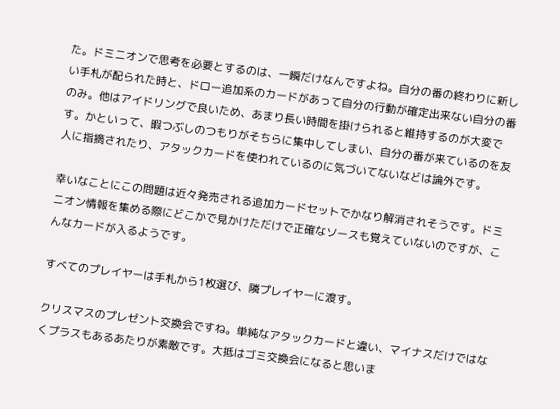た。ドミニオンで思考を必要とするのは、一瞬だけなんですよね。自分の番の終わりに新しい手札が配られた時と、ドロー追加系のカードがあって自分の行動が確定出来ない自分の番のみ。他はアイドリングで良いため、あまり長い時間を掛けられると維持するのが大変です。かといって、暇つぶしのつもりがそちらに集中してしまい、自分の番が来ているのを友人に指摘されたり、アタックカードを使われているのに気づいてないなどは論外です。

幸いなことにこの問題は近々発売される追加カードセットでかなり解消されそうです。ドミニオン情報を集める際にどこかで見かけただけで正確なソースも覚えていないのですが、こんなカードが入るようです。

すべてのプレイヤーは手札から1枚選び、隣プレイヤーに渡す。

クリスマスのプレゼント交換会ですね。単純なアタックカードと違い、マイナスだけではなくプラスもあるあたりが素敵です。大抵はゴミ交換会になると思いま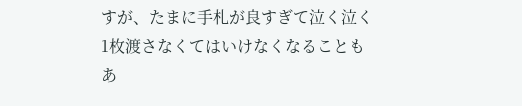すが、たまに手札が良すぎて泣く泣く1枚渡さなくてはいけなくなることもあ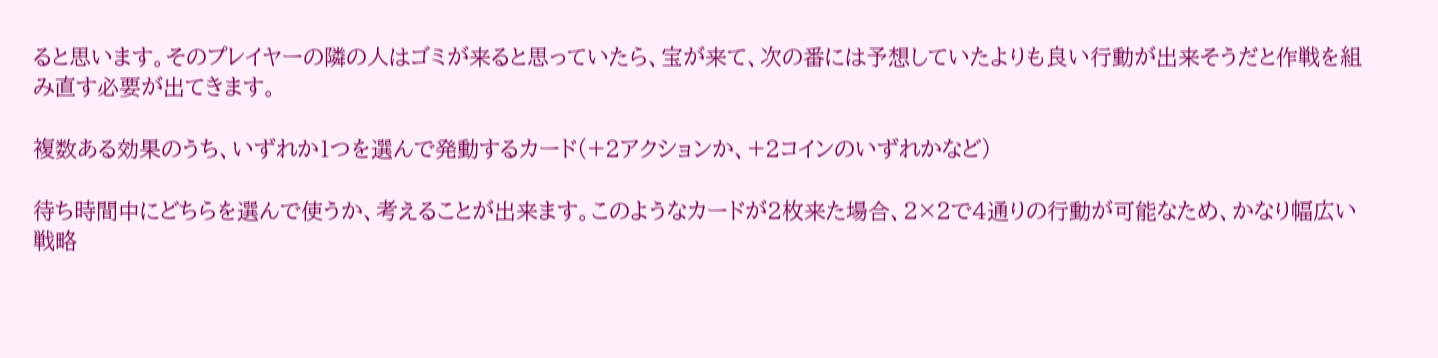ると思います。そのプレイヤーの隣の人はゴミが来ると思っていたら、宝が来て、次の番には予想していたよりも良い行動が出来そうだと作戦を組み直す必要が出てきます。

複数ある効果のうち、いずれか1つを選んで発動するカード(+2アクションか、+2コインのいずれかなど)

待ち時間中にどちらを選んで使うか、考えることが出来ます。このようなカードが2枚来た場合、2×2で4通りの行動が可能なため、かなり幅広い戦略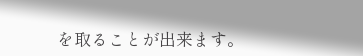を取ることが出来ます。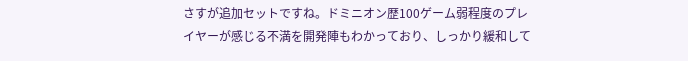さすが追加セットですね。ドミニオン歴100ゲーム弱程度のプレイヤーが感じる不満を開発陣もわかっており、しっかり緩和して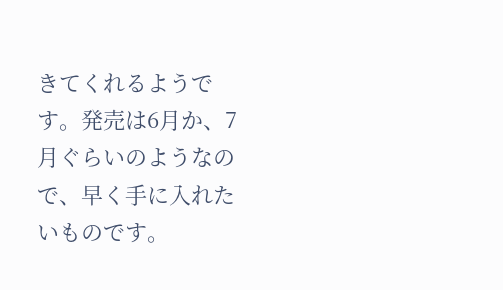きてくれるようです。発売は6月か、7月ぐらいのようなので、早く手に入れたいものです。